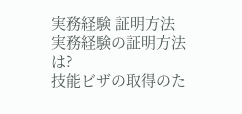実務経験 証明方法
実務経験の証明方法は?
技能ビザの取得のた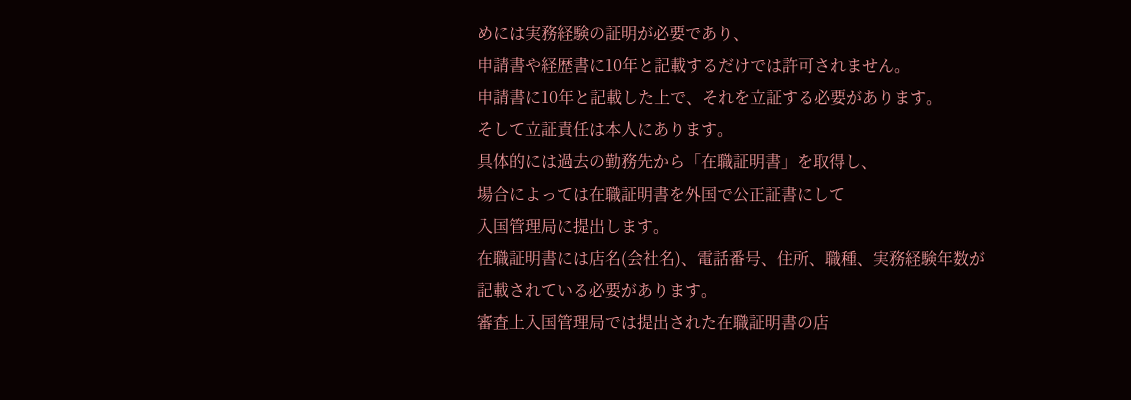めには実務経験の証明が必要であり、
申請書や経歴書に10年と記載するだけでは許可されません。
申請書に10年と記載した上で、それを立証する必要があります。
そして立証責任は本人にあります。
具体的には過去の勤務先から「在職証明書」を取得し、
場合によっては在職証明書を外国で公正証書にして
入国管理局に提出します。
在職証明書には店名(会社名)、電話番号、住所、職種、実務経験年数が
記載されている必要があります。
審査上入国管理局では提出された在職証明書の店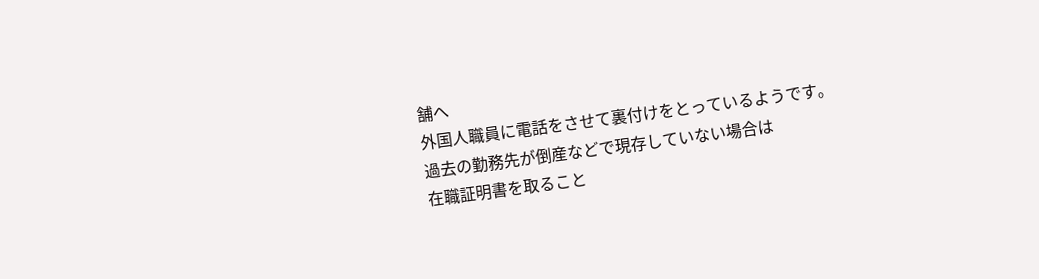舗へ
外国人職員に電話をさせて裏付けをとっているようです。
過去の勤務先が倒産などで現存していない場合は
在職証明書を取ること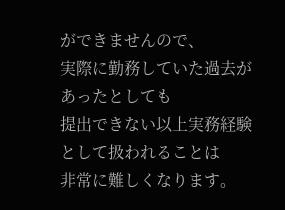ができませんので、
実際に勤務していた過去があったとしても
提出できない以上実務経験として扱われることは
非常に難しくなります。